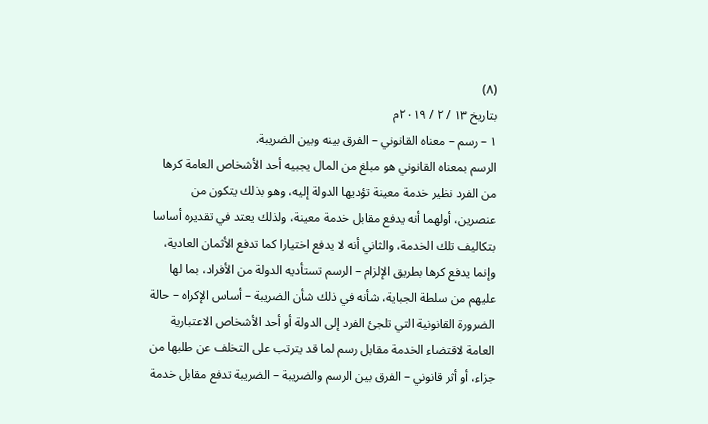(٨)
بتاريخ ١٣ / ٢ / ٢٠١٩م
١ – رسم – معناه القانوني – الفرق بينه وبين الضريبة.
الرسم بمعناه القانوني هو مبلغ من المال يجبيه أحد الأشخاص العامة كرها من الفرد نظير خدمة معينة تؤديها الدولة إليه، وهو بذلك يتكون من عنصرين، أولهما أنه يدفع مقابل خدمة معينة، ولذلك يعتد في تقديره أساسا بتكاليف تلك الخدمة، والثاني أنه لا يدفع اختيارا كما تدفع الأثمان العادية، وإنما يدفع كرها بطريق الإلزام – الرسم تستأديه الدولة من الأفراد، بما لها عليهم من سلطة الجباية، شأنه في ذلك شأن الضريبة – أساس الإكراه – حالة الضرورة القانونية التي تلجئ الفرد إلى الدولة أو أحد الأشخاص الاعتبارية العامة لاقتضاء الخدمة مقابل رسم لما قد يترتب على التخلف عن طلبها من جزاء، أو أثر قانوني – الفرق بين الرسم والضريبة – الضريبة تدفع مقابل خدمة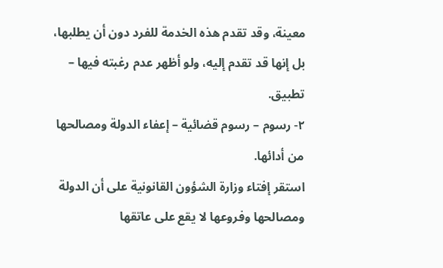معينة، وقد تقدم هذه الخدمة للفرد دون أن يطلبها، بل إنها قد تقدم إليه، ولو أظهر عدم رغبته فيها – تطبيق.
٢- رسوم – رسوم قضائية – إعفاء الدولة ومصالحها من أدائها.
استقر إفتاء وزارة الشؤون القانونية على أن الدولة ومصالحها وفروعها لا يقع على عاتقها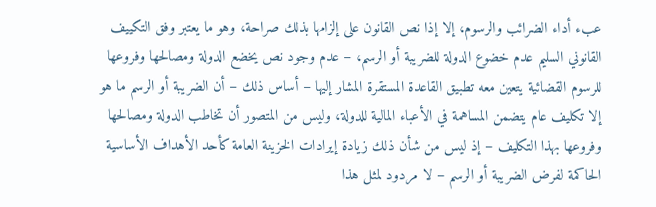عبء أداء الضرائب والرسوم، إلا إذا نص القانون على إلزامها بذلك صراحة، وهو ما يعتبر وفق التكييف القانوني السليم عدم خضوع الدولة للضريبة أو الرسم، – عدم وجود نص يخضع الدولة ومصالحها وفروعها للرسوم القضائية يتعين معه تطبيق القاعدة المستقرة المشار إليها – أساس ذلك – أن الضريبة أو الرسم ما هو إلا تكليف عام يتضمن المساهمة في الأعباء المالية للدولة، وليس من المتصور أن تخاطب الدولة ومصالحها وفروعها بهذا التكليف – إذ ليس من شأن ذلك زيادة إيرادات الخزينة العامة كأحد الأهداف الأساسية الحاكمة لفرض الضريبة أو الرسم – لا مردود لمثل هذا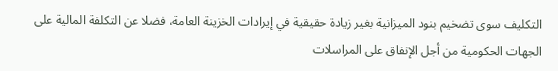التكليف سوى تضخيم بنود الميزانية بغير زيادة حقيقية في إيرادات الخزينة العامة، فضلا عن التكلفة المالية على الجهات الحكومية من أجل الإنفاق على المراسلات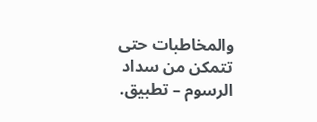والمخاطبات حتى تتمكن من سداد الرسوم – تطبيق.